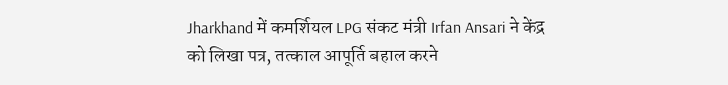Jharkhand में कमर्शियल LPG संकट मंत्री Irfan Ansari ने केंद्र को लिखा पत्र, तत्काल आपूर्ति बहाल करने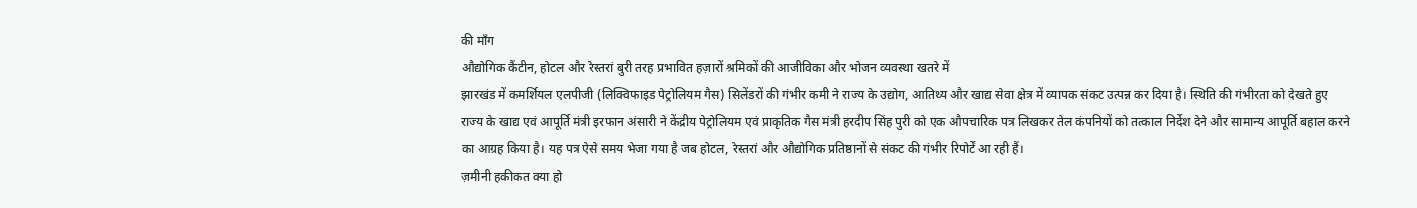की माँग
औद्योगिक कैंटीन, होटल और रेस्तरां बुरी तरह प्रभावित हज़ारों श्रमिकों की आजीविका और भोजन व्यवस्था खतरे में
झारखंड में कमर्शियल एलपीजी (लिक्विफाइड पेट्रोलियम गैस) सिलेंडरों की गंभीर कमी ने राज्य के उद्योग, आतिथ्य और खाद्य सेवा क्षेत्र में व्यापक संकट उत्पन्न कर दिया है। स्थिति की गंभीरता को देखते हुए राज्य के खाद्य एवं आपूर्ति मंत्री इरफान अंसारी ने केंद्रीय पेट्रोलियम एवं प्राकृतिक गैस मंत्री हरदीप सिंह पुरी को एक औपचारिक पत्र लिखकर तेल कंपनियों को तत्काल निर्देश देने और सामान्य आपूर्ति बहाल करने का आग्रह किया है। यह पत्र ऐसे समय भेजा गया है जब होटल, रेस्तरां और औद्योगिक प्रतिष्ठानों से संकट की गंभीर रिपोर्टें आ रही हैं।
ज़मीनी हकीकत क्या हो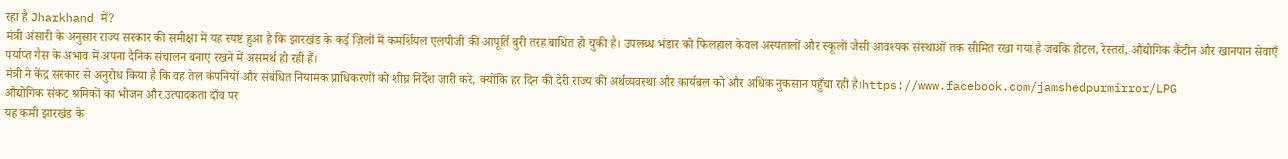रहा है Jharkhand में?
मंत्री अंसारी के अनुसार राज्य सरकार की समीक्षा में यह स्पष्ट हुआ है कि झारखंड के कई ज़िलों में कमर्शियल एलपीजी की आपूर्ति बुरी तरह बाधित हो चुकी है। उपलब्ध भंडार को फिलहाल केवल अस्पतालों और स्कूलों जैसी आवश्यक संस्थाओं तक सीमित रखा गया है जबकि होटल, रेस्तरां, औद्योगिक कैंटीन और खानपान सेवाएँ पर्याप्त गैस के अभाव में अपना दैनिक संचालन बनाए रखने में असमर्थ हो रही हैं।
मंत्री ने केंद्र सरकार से अनुरोध किया है कि वह तेल कंपनियों और संबंधित नियामक प्राधिकरणों को शीघ्र निर्देश जारी करे, क्योंकि हर दिन की देरी राज्य की अर्थव्यवस्था और कार्यबल को और अधिक नुकसान पहुँचा रही है।https://www.facebook.com/jamshedpurmirror/LPG
औद्योगिक संकट श्रमिकों का भोजन और उत्पादकता दाँव पर
यह कमी झारखंड के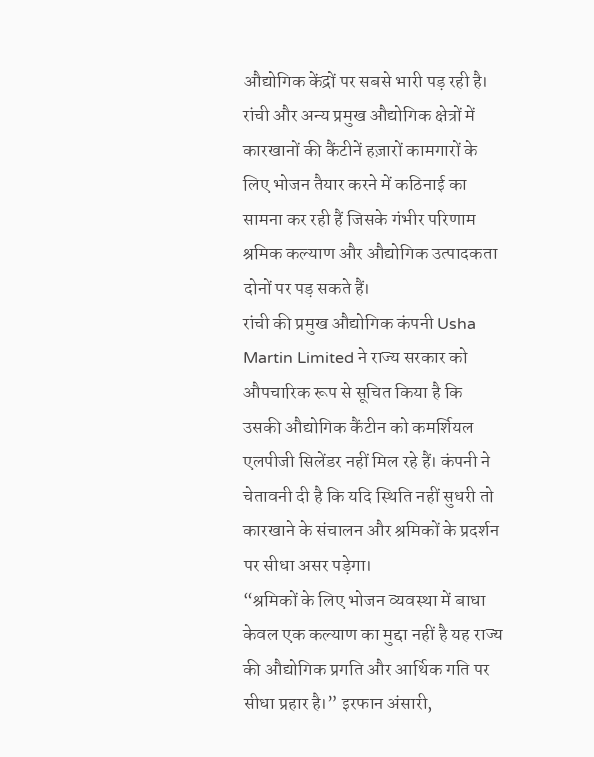औद्योगिक केंद्रों पर सबसे भारी पड़ रही है। रांची और अन्य प्रमुख औद्योगिक क्षेत्रों में कारखानों की कैंटीनें हज़ारों कामगारों के लिए भोजन तैयार करने में कठिनाई का सामना कर रही हैं जिसके गंभीर परिणाम श्रमिक कल्याण और औद्योगिक उत्पादकता दोनों पर पड़ सकते हैं।
रांची की प्रमुख औद्योगिक कंपनी Usha Martin Limited ने राज्य सरकार को औपचारिक रूप से सूचित किया है कि उसकी औद्योगिक कैंटीन को कमर्शियल एलपीजी सिलेंडर नहीं मिल रहे हैं। कंपनी ने चेतावनी दी है कि यदि स्थिति नहीं सुधरी तो कारखाने के संचालन और श्रमिकों के प्रदर्शन पर सीधा असर पड़ेगा।
“श्रमिकों के लिए भोजन व्यवस्था में बाधा केवल एक कल्याण का मुद्दा नहीं है यह राज्य की औद्योगिक प्रगति और आर्थिक गति पर सीधा प्रहार है।” इरफान अंसारी,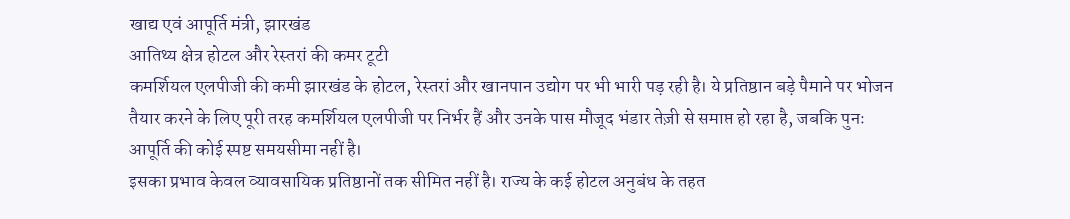खाद्य एवं आपूर्ति मंत्री, झारखंड
आतिथ्य क्षेत्र होटल और रेस्तरां की कमर टूटी
कमर्शियल एलपीजी की कमी झारखंड के होटल, रेस्तरां और खानपान उद्योग पर भी भारी पड़ रही है। ये प्रतिष्ठान बड़े पैमाने पर भोजन तैयार करने के लिए पूरी तरह कमर्शियल एलपीजी पर निर्भर हैं और उनके पास मौजूद भंडार तेज़ी से समाप्त हो रहा है, जबकि पुनः आपूर्ति की कोई स्पष्ट समयसीमा नहीं है।
इसका प्रभाव केवल व्यावसायिक प्रतिष्ठानों तक सीमित नहीं है। राज्य के कई होटल अनुबंध के तहत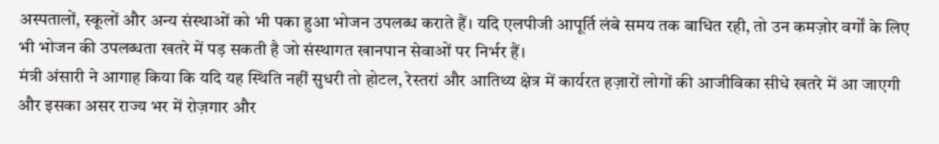अस्पतालों, स्कूलों और अन्य संस्थाओं को भी पका हुआ भोजन उपलब्ध कराते हैं। यदि एलपीजी आपूर्ति लंबे समय तक बाधित रही, तो उन कमज़ोर वर्गों के लिए भी भोजन की उपलब्धता खतरे में पड़ सकती है जो संस्थागत खानपान सेवाओं पर निर्भर हैं।
मंत्री अंसारी ने आगाह किया कि यदि यह स्थिति नहीं सुधरी तो होटल, रेस्तरां और आतिथ्य क्षेत्र में कार्यरत हज़ारों लोगों की आजीविका सीधे खतरे में आ जाएगी और इसका असर राज्य भर में रोज़गार और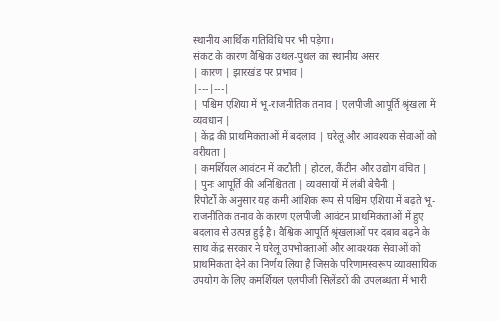स्थानीय आर्थिक गतिविधि पर भी पड़ेगा।
संकट के कारण वैश्विक उथल-पुथल का स्थानीय असर
| कारण | झारखंड पर प्रभाव |
|---|---|
| पश्चिम एशिया में भू-राजनीतिक तनाव | एलपीजी आपूर्ति श्रृंखला में व्यवधान |
| केंद्र की प्राथमिकताओं में बदलाव | घरेलू और आवश्यक सेवाओं को वरीयता |
| कमर्शियल आवंटन में कटौती | होटल, कैंटीन और उद्योग वंचित |
| पुनः आपूर्ति की अनिश्चितता | व्यवसायों में लंबी बेचैनी |
रिपोर्टों के अनुसार यह कमी आंशिक रूप से पश्चिम एशिया में बढ़ते भू-राजनीतिक तनाव के कारण एलपीजी आवंटन प्राथमिकताओं में हुए बदलाव से उत्पन्न हुई है। वैश्विक आपूर्ति श्रृंखलाओं पर दबाव बढ़ने के साथ केंद्र सरकार ने घरेलू उपभोक्ताओं और आवश्यक सेवाओं को प्राथमिकता देने का निर्णय लिया है जिसके परिणामस्वरूप व्यावसायिक उपयोग के लिए कमर्शियल एलपीजी सिलेंडरों की उपलब्धता में भारी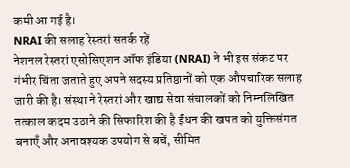कमी आ गई है।
NRAI की सलाह रेस्तरां सतर्क रहें
नेशनल रेस्तरां एसोसिएशन ऑफ इंडिया (NRAI) ने भी इस संकट पर गंभीर चिंता जताते हुए अपने सदस्य प्रतिष्ठानों को एक औपचारिक सलाह जारी की है। संस्था ने रेस्तरां और खाद्य सेवा संचालकों को निम्नलिखित तत्काल कदम उठाने की सिफारिश की है ईंधन की खपत को युक्तिसंगत बनाएँ और अनावश्यक उपयोग से बचें, सीमित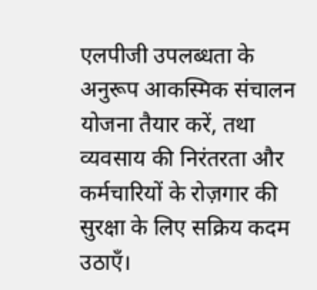एलपीजी उपलब्धता के अनुरूप आकस्मिक संचालन योजना तैयार करें, तथा व्यवसाय की निरंतरता और कर्मचारियों के रोज़गार की सुरक्षा के लिए सक्रिय कदम उठाएँ।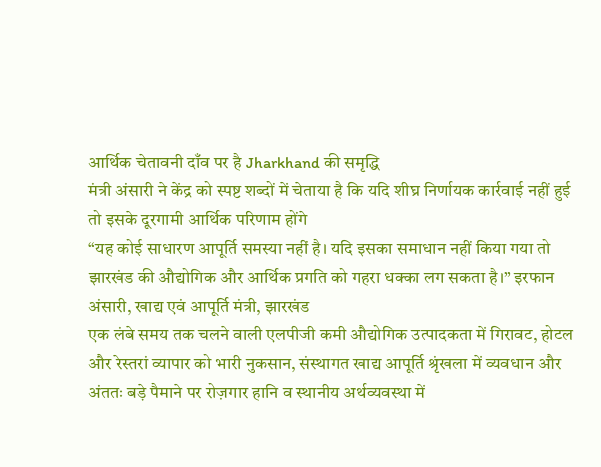आर्थिक चेतावनी दाँव पर है Jharkhand की समृद्धि
मंत्री अंसारी ने केंद्र को स्पष्ट शब्दों में चेताया है कि यदि शीघ्र निर्णायक कार्रवाई नहीं हुई तो इसके दूरगामी आर्थिक परिणाम होंगे
“यह कोई साधारण आपूर्ति समस्या नहीं है। यदि इसका समाधान नहीं किया गया तो झारखंड की औद्योगिक और आर्थिक प्रगति को गहरा धक्का लग सकता है।” इरफान अंसारी, खाद्य एवं आपूर्ति मंत्री, झारखंड
एक लंबे समय तक चलने वाली एलपीजी कमी औद्योगिक उत्पादकता में गिरावट, होटल और रेस्तरां व्यापार को भारी नुकसान, संस्थागत खाद्य आपूर्ति श्रृंखला में व्यवधान और अंततः बड़े पैमाने पर रोज़गार हानि व स्थानीय अर्थव्यवस्था में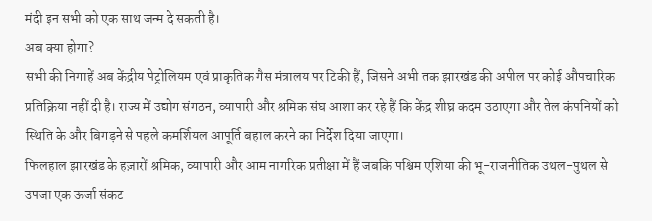मंदी इन सभी को एक साथ जन्म दे सकती है।
अब क्या होगा?
सभी की निगाहें अब केंद्रीय पेट्रोलियम एवं प्राकृतिक गैस मंत्रालय पर टिकी हैं, जिसने अभी तक झारखंड की अपील पर कोई औपचारिक प्रतिक्रिया नहीं दी है। राज्य में उद्योग संगठन, व्यापारी और श्रमिक संघ आशा कर रहे हैं कि केंद्र शीघ्र कदम उठाएगा और तेल कंपनियों को स्थिति के और बिगड़ने से पहले कमर्शियल आपूर्ति बहाल करने का निर्देश दिया जाएगा।
फिलहाल झारखंड के हज़ारों श्रमिक, व्यापारी और आम नागरिक प्रतीक्षा में हैं जबकि पश्चिम एशिया की भू-राजनीतिक उथल-पुथल से उपजा एक ऊर्जा संकट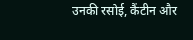उनकी रसोई, कैंटीन और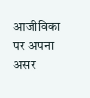आजीविका पर अपना असर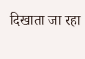दिखाता जा रहा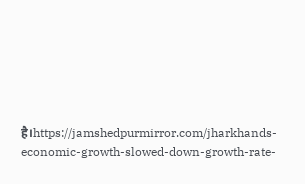है।https://jamshedpurmirror.com/jharkhands-economic-growth-slowed-down-growth-rate-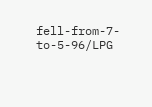fell-from-7-to-5-96/LPG